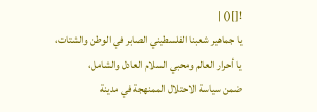![]() |
يا جماهير شعبنا الفلسطيني الصابر في الوطن والشتات،
يا أحرار العالم ومحبي السلام العادل والشامل،
ضمن سياسة الاحتلال الممنهجة في مدينة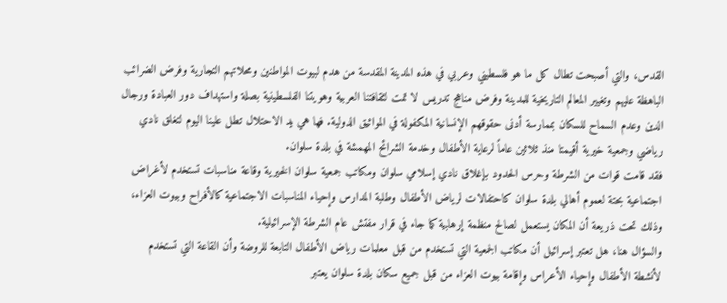القدس، والتي أصبحت تطال كل ما هو فلسطيني وعربي في هذه المدينة المقدسة من هدم لبيوت المواطنين ومحلاتهم التجارية وفرض الضرائب الباهظة عليهم وتغيير المعالم التاريخية للمدينة وفرض مناهج تدريس لا تمت لثقافتنا العربية وهويتنا الفلسطينية بصلة واستهداف دور العبادة ورجال الدين وعدم السماح للسكان بممارسة أدنى حقوقهم الإنسانية المكفولة في المواثيق الدولية. فها هي يد الاحتلال تطل علينا اليوم لتغلق نادي رياضي وجمعية خيرية أقيمتا منذ ثلاثين عاماً لرعاية الأطفال وخدمة الشرائح المهمشة في بلدة سلوان.
فقد قامت قوات من الشرطة وحرس الحدود بإغلاق نادي إسلامي سلوان ومكاتب جمعية سلوان الخيرية وقاعة مناسبات تستخدم لأغراض اجتماعية بحتة لعموم أهالي بلدة سلوان كاحتفالات لرياض الأطفال وطلبة المدارس وإحياء المناسبات الاجتماعية كالأفراح وبيوت العزاء، وذلك تحت ذريعة أن المكان يستعمل لصالح منظمة إرهابية كما جاء في قرار مفتش عام الشرطة الإسرائيلية.
والسؤال هنا، هل تعتبر إسرائيل أن مكاتب الجمعية التي تستخدم من قبل معلمات رياض الأطفال التابعة للروضة وأن القاعة التي تستخدم لأنشطة الأطفال وإحياء الأعراس وإقامة بيوت العزاء من قبل جميع سكان بلدة سلوان يعتبر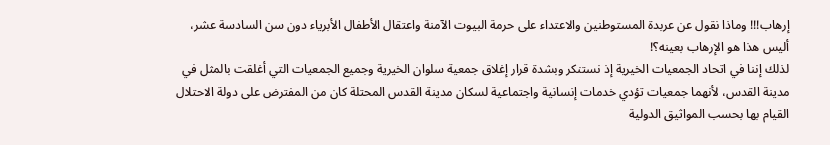إرهاب!!! وماذا نقول عن عربدة المستوطنين والاعتداء على حرمة البيوت الآمنة واعتقال الأطفال الأبرياء دون سن السادسة عشر، أليس هذا هو الإرهاب بعينه؟!
لذلك إننا في اتحاد الجمعيات الخيرية إذ نستنكر وبشدة قرار إغلاق جمعية سلوان الخيرية وجميع الجمعيات التي أغلقت بالمثل في مدينة القدس، لأنهما جمعيات تؤدي خدمات إنسانية واجتماعية لسكان مدينة القدس المحتلة كان من المفترض على دولة الاحتلال القيام بها بحسب المواثيق الدولية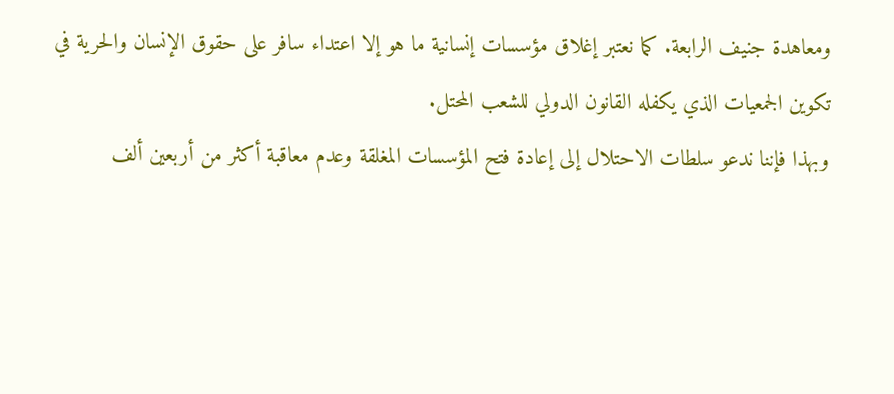ومعاهدة جنيف الرابعة. كما نعتبر إغلاق مؤسسات إنسانية ما هو إلا اعتداء سافر على حقوق الإنسان والحرية في تكوين الجمعيات الذي يكفله القانون الدولي للشعب المحتل.
وبهذا فإننا ندعو سلطات الاحتلال إلى إعادة فتح المؤسسات المغلقة وعدم معاقبة أكثر من أربعين ألف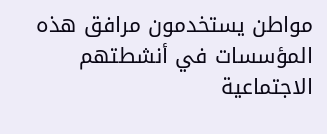مواطن يستخدمون مرافق هذه المؤسسات في أنشطتهم الاجتماعية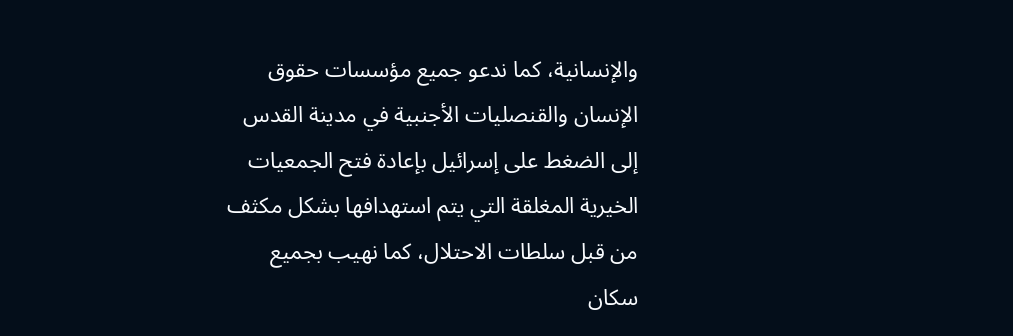والإنسانية، كما ندعو جميع مؤسسات حقوق الإنسان والقنصليات الأجنبية في مدينة القدس إلى الضغط على إسرائيل بإعادة فتح الجمعيات الخيرية المغلقة التي يتم استهدافها بشكل مكثف من قبل سلطات الاحتلال، كما نهيب بجميع سكان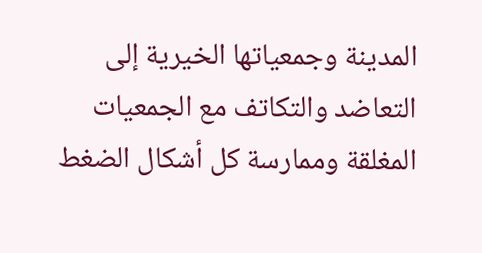المدينة وجمعياتها الخيرية إلى التعاضد والتكاتف مع الجمعيات المغلقة وممارسة كل أشكال الضغط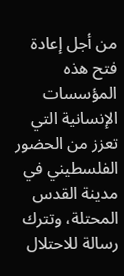من أجل إعادة فتح هذه المؤسسات الإنسانية التي تعزز من الحضور الفلسطيني في مدينة القدس المحتلة، وتترك رسالة للاحتلال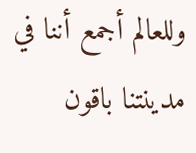وللعالم أجمع أننا في مدينتنا باقون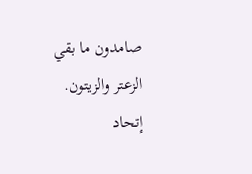صامدون ما بقي الزعتر والزيتون.
إتحاد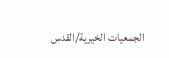الجمعيات الخيرية/القدس